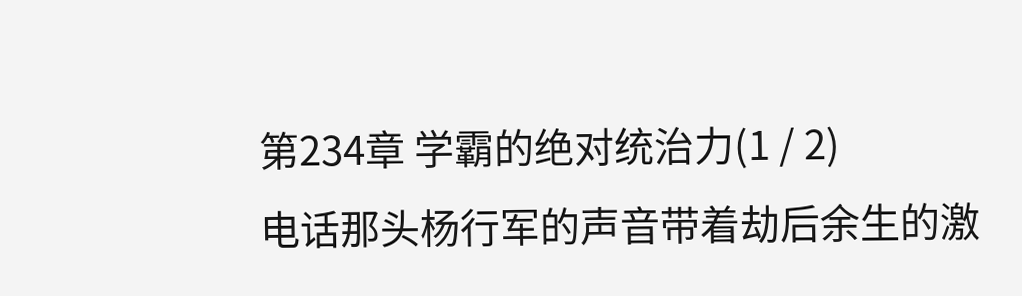第234章 学霸的绝对统治力(1 / 2)
电话那头杨行军的声音带着劫后余生的激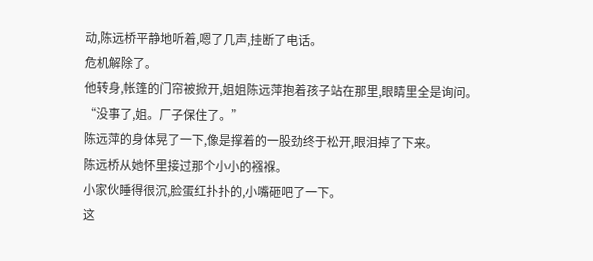动,陈远桥平静地听着,嗯了几声,挂断了电话。
危机解除了。
他转身,帐篷的门帘被掀开,姐姐陈远萍抱着孩子站在那里,眼睛里全是询问。
“没事了,姐。厂子保住了。”
陈远萍的身体晃了一下,像是撑着的一股劲终于松开,眼泪掉了下来。
陈远桥从她怀里接过那个小小的襁褓。
小家伙睡得很沉,脸蛋红扑扑的,小嘴砸吧了一下。
这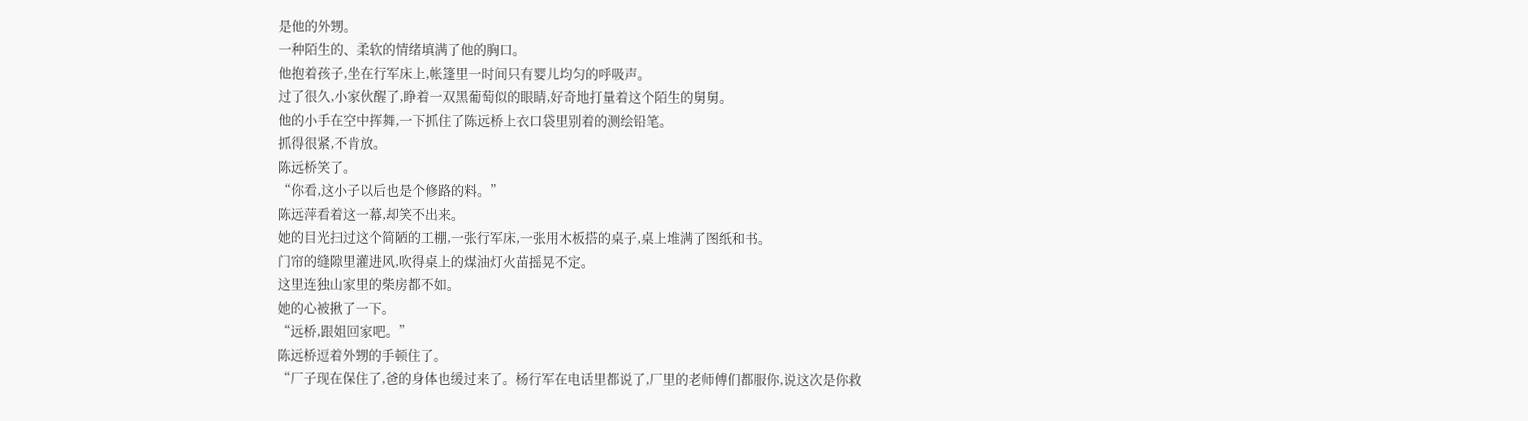是他的外甥。
一种陌生的、柔软的情绪填满了他的胸口。
他抱着孩子,坐在行军床上,帐篷里一时间只有婴儿均匀的呼吸声。
过了很久,小家伙醒了,睁着一双黑葡萄似的眼睛,好奇地打量着这个陌生的舅舅。
他的小手在空中挥舞,一下抓住了陈远桥上衣口袋里别着的测绘铅笔。
抓得很紧,不肯放。
陈远桥笑了。
“你看,这小子以后也是个修路的料。”
陈远萍看着这一幕,却笑不出来。
她的目光扫过这个简陋的工棚,一张行军床,一张用木板搭的桌子,桌上堆满了图纸和书。
门帘的缝隙里灌进风,吹得桌上的煤油灯火苗摇晃不定。
这里连独山家里的柴房都不如。
她的心被揪了一下。
“远桥,跟姐回家吧。”
陈远桥逗着外甥的手顿住了。
“厂子现在保住了,爸的身体也缓过来了。杨行军在电话里都说了,厂里的老师傅们都服你,说这次是你救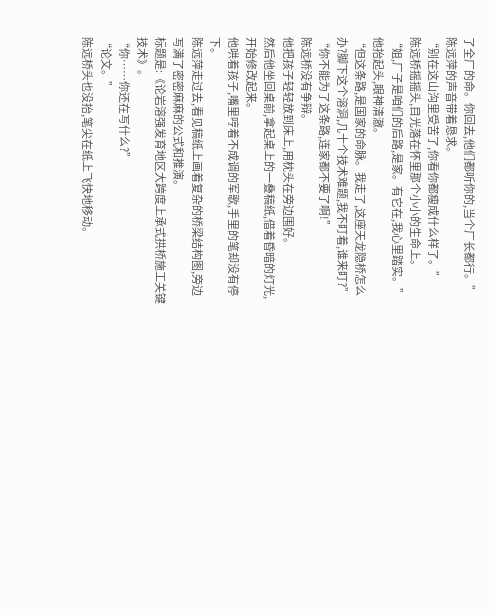了全厂的命。你回去,他们都听你的,当个厂长都行。”
陈远萍的声音带着恳求。
“别在这山沟里受苦了,你看你都瘦成什么样了。”
陈远桥摇摇头,目光落在怀里那个小小的生命上。
“姐,厂子是咱们的后路,是家。有它在,我心里踏实。”
他抬起头,眼神清澈。
“但这条路,是国家的命脉。我走了,这座天龙隐桥怎么办?脚下这个溶洞,几十个技术难题,我不盯着,谁来盯?”
“你不能为了这条路,连家都不要了啊!”
陈远桥没有争辩。
他把孩子轻轻放到床上,用枕头在旁边围好。
然后他坐回桌前,拿起桌上的一叠稿纸,借着昏暗的灯光,开始修改起来。
他哄着孩子,嘴里哼着不成调的军歌,手里的笔却没有停下。
陈远萍走过去,看见稿纸上画着复杂的桥梁结构图,旁边写满了密密麻麻的公式和推演。
标题是:《论岩溶强发育地区大跨度上承式拱桥施工关键技术》。
“你……你还在写什么?”
“论文。”
陈远桥头也没抬,笔尖在纸上飞快地移动。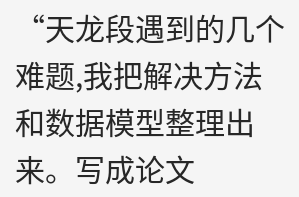“天龙段遇到的几个难题,我把解决方法和数据模型整理出来。写成论文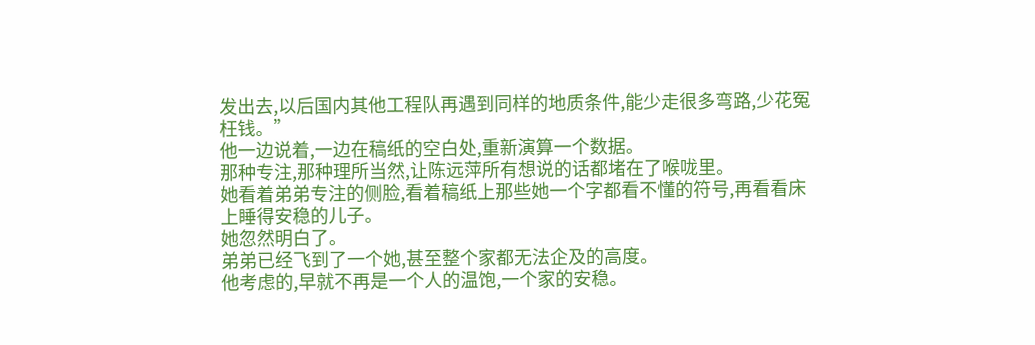发出去,以后国内其他工程队再遇到同样的地质条件,能少走很多弯路,少花冤枉钱。”
他一边说着,一边在稿纸的空白处,重新演算一个数据。
那种专注,那种理所当然,让陈远萍所有想说的话都堵在了喉咙里。
她看着弟弟专注的侧脸,看着稿纸上那些她一个字都看不懂的符号,再看看床上睡得安稳的儿子。
她忽然明白了。
弟弟已经飞到了一个她,甚至整个家都无法企及的高度。
他考虑的,早就不再是一个人的温饱,一个家的安稳。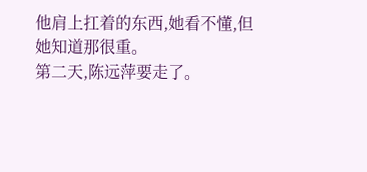他肩上扛着的东西,她看不懂,但她知道那很重。
第二天,陈远萍要走了。